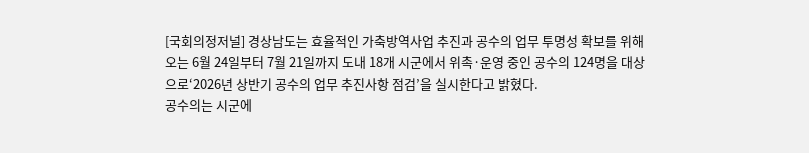[국회의정저널] 경상남도는 효율적인 가축방역사업 추진과 공수의 업무 투명성 확보를 위해 오는 6월 24일부터 7월 21일까지 도내 18개 시군에서 위촉·운영 중인 공수의 124명을 대상으로‘2026년 상반기 공수의 업무 추진사항 점검’을 실시한다고 밝혔다.
공수의는 시군에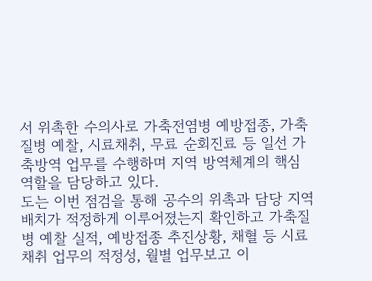서 위촉한 수의사로 가축전염병 예방접종, 가축질병 예찰, 시료채취, 무료 순회진료 등 일선 가축방역 업무를 수행하며 지역 방역체계의 핵심 역할을 담당하고 있다.
도는 이번 점검을 통해 공수의 위촉과 담당 지역 배치가 적정하게 이루어졌는지 확인하고 가축질병 예찰 실적, 예방접종 추진상황, 채혈 등 시료채취 업무의 적정성, 월별 업무보고 이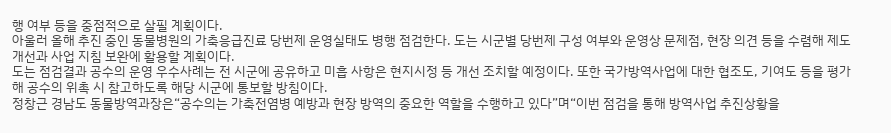행 여부 등을 중점적으로 살필 계획이다.
아울러 올해 추진 중인 동물병원의 가축응급진료 당번제 운영실태도 병행 점검한다. 도는 시군별 당번제 구성 여부와 운영상 문제점, 현장 의견 등을 수렴해 제도 개선과 사업 지침 보완에 활용할 계획이다.
도는 점검결과 공수의 운영 우수사례는 전 시군에 공유하고 미흡 사항은 현지시정 등 개선 조치할 예정이다. 또한 국가방역사업에 대한 협조도, 기여도 등을 평가해 공수의 위촉 시 참고하도록 해당 시군에 통보할 방침이다.
정창근 경남도 동물방역과장은“공수의는 가축전염병 예방과 현장 방역의 중요한 역할을 수행하고 있다”며“이번 점검을 통해 방역사업 추진상황을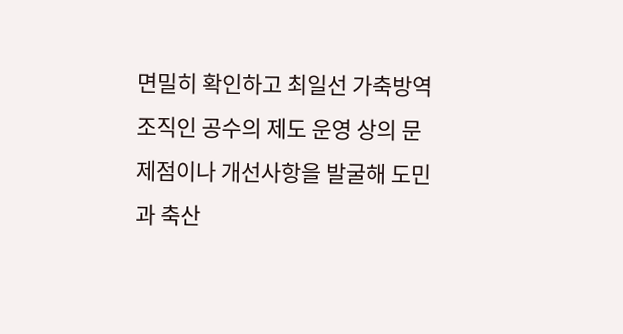면밀히 확인하고 최일선 가축방역 조직인 공수의 제도 운영 상의 문제점이나 개선사항을 발굴해 도민과 축산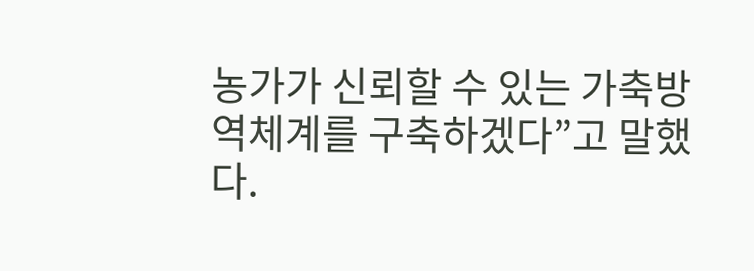농가가 신뢰할 수 있는 가축방역체계를 구축하겠다”고 말했다.